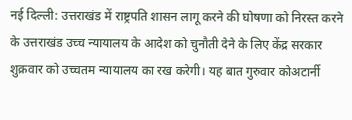नई दिल्ली: उत्तराखंड में राष्ट्रपति शासन लागू करने की घोषणा को निरस्त करने के उत्तराखंड उच्च न्यायालय के आदेश को चुनौती देने के लिए केंद्र सरकार शुक्रवार को उच्चतम न्यायालय का रख करेगी। यह बात गुरुवार कोअटार्नी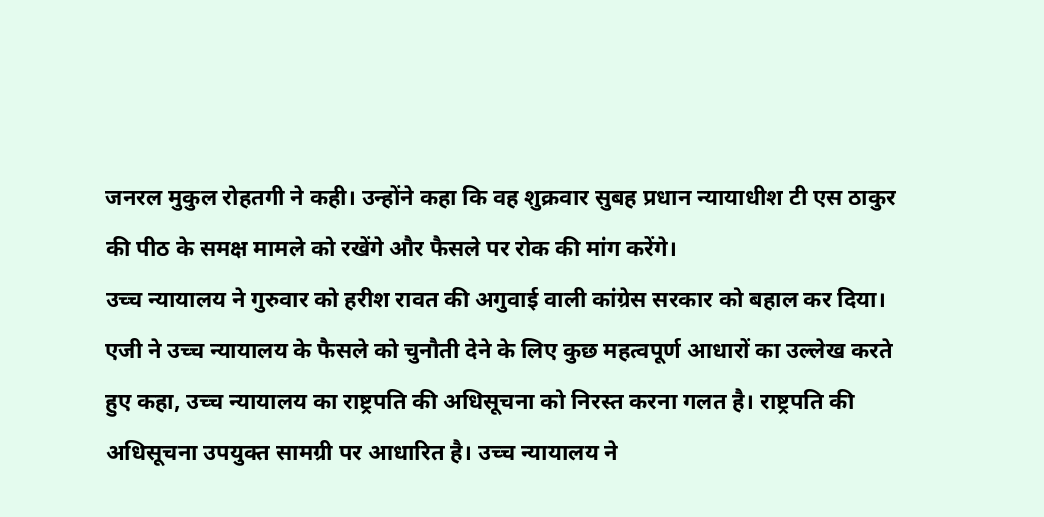जनरल मुकुल रोहतगी ने कही। उन्होंने कहा कि वह शुक्रवार सुबह प्रधान न्यायाधीश टी एस ठाकुर की पीठ के समक्ष मामले को रखेंगे और फैसले पर रोक की मांग करेंगे।
उच्च न्यायालय ने गुरुवार को हरीश रावत की अगुवाई वाली कांग्रेस सरकार को बहाल कर दिया। एजी ने उच्च न्यायालय के फैसले को चुनौती देने के लिए कुछ महत्वपूर्ण आधारों का उल्लेख करते हुए कहा, उच्च न्यायालय का राष्ट्रपति की अधिसूचना को निरस्त करना गलत है। राष्ट्रपति की अधिसूचना उपयुक्त सामग्री पर आधारित है। उच्च न्यायालय ने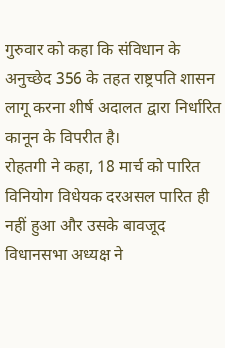गुरुवार को कहा कि संविधान के अनुच्छेद 356 के तहत राष्ट्रपति शासन लागू करना शीर्ष अदालत द्वारा निर्धारित कानून के विपरीत है।
रोहतगी ने कहा, 18 मार्च को पारित विनियोग विधेयक दरअसल पारित ही नहीं हुआ और उसके बावजूद विधानसभा अध्यक्ष ने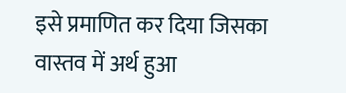इसे प्रमाणित कर दिया जिसका वास्तव में अर्थ हुआ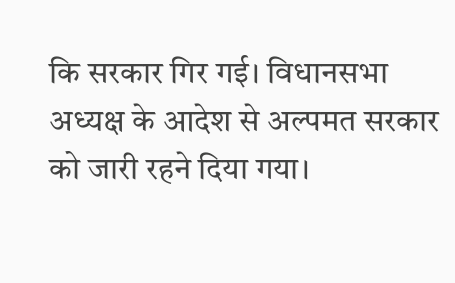कि सरकार गिर गई। विधानसभा अध्यक्ष के आदेश से अल्पमत सरकार को जारी रहने दिया गया।